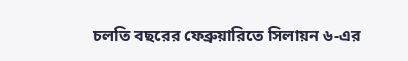চলতি বছরের ফেব্রুয়ারিতে সিলায়ন ৬-এর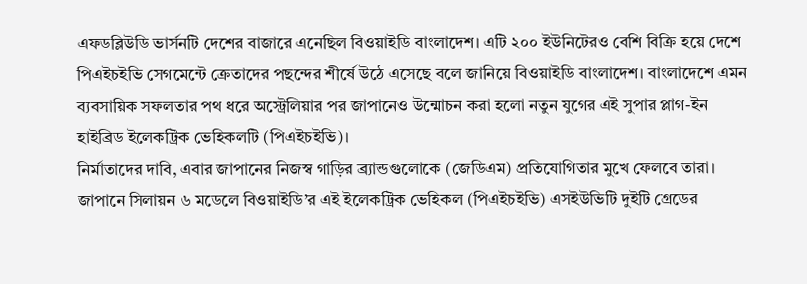এফডব্লিউডি ভার্সনটি দেশের বাজারে এনেছিল বিওয়াইডি বাংলাদেশ। এটি ২০০ ইউনিটেরও বেশি বিক্রি হয়ে দেশে পিএইচইভি সেগমেন্টে ক্রেতাদের পছন্দের শীর্ষে উঠে এসেছে বলে জানিয়ে বিওয়াইডি বাংলাদেশ। বাংলাদেশে এমন ব্যবসায়িক সফলতার পথ ধরে অস্ট্রেলিয়ার পর জাপানেও উন্মোচন করা হলো নতুন যুগের এই সুপার প্লাগ-ইন হাইব্রিড ইলেকট্রিক ভেহিকলটি (পিএইচইভি)।
নির্মাতাদের দাবি, এবার জাপানের নিজস্ব গাড়ির ব্র্যান্ডগুলোকে (জেডিএম) প্রতিযোগিতার মুখে ফেলবে তারা।
জাপানে সিলায়ন ৬ মডেলে বিওয়াইডি’র এই ইলেকট্রিক ভেহিকল (পিএইচইভি) এসইউভিটি দুইটি গ্রেডের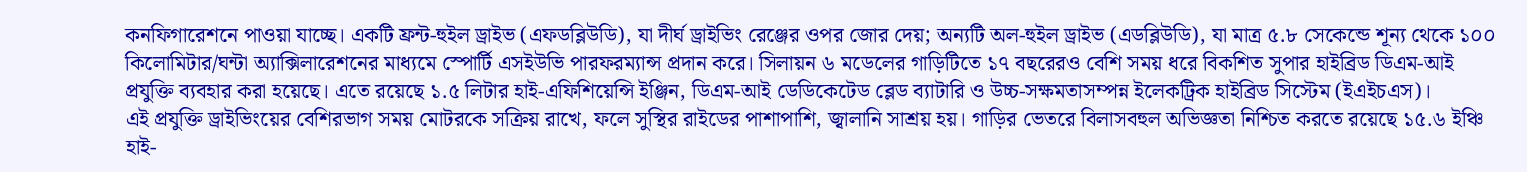কনফিগারেশনে পাওয়া যাচ্ছে। একটি ফ্রন্ট-হুইল ড্রাইভ (এফডব্লিউডি), যা দীর্ঘ ড্রাইভিং রেঞ্জের ওপর জোর দেয়; অন্যটি অল-হুইল ড্রাইভ (এডব্লিউডি), যা মাত্র ৫.৮ সেকেন্ডে শূন্য থেকে ১০০ কিলোমিটার/ঘন্টা অ্যাক্সিলারেশনের মাধ্যমে স্পোর্টি এসইউভি পারফরম্যান্স প্রদান করে। সিলায়ন ৬ মডেলের গাড়িটিতে ১৭ বছরেরও বেশি সময় ধরে বিকশিত সুপার হাইব্রিড ডিএম-আই প্রযুক্তি ব্যবহার করা হয়েছে। এতে রয়েছে ১.৫ লিটার হাই-এফিশিয়েন্সি ইঞ্জিন, ডিএম-আই ডেডিকেটেড ব্লেড ব্যাটারি ও উচ্চ-সক্ষমতাসম্পন্ন ইলেকট্রিক হাইব্রিড সিস্টেম (ইএইচএস)।
এই প্রযুক্তি ড্রাইভিংয়ের বেশিরভাগ সময় মোটরকে সক্রিয় রাখে, ফলে সুস্থির রাইডের পাশাপাশি, জ্বালানি সাশ্রয় হয়। গাড়ির ভেতরে বিলাসবহুল অভিজ্ঞতা নিশ্চিত করতে রয়েছে ১৫.৬ ইঞ্চি হাই-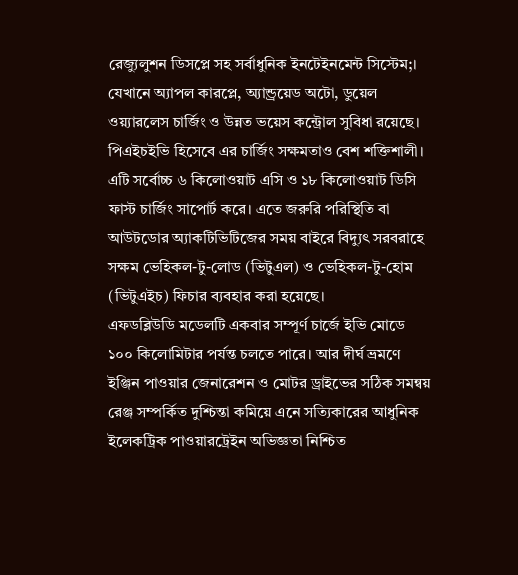রেজ্যুলুশন ডিসপ্লে সহ সর্বাধুনিক ইনটেইনমেন্ট সিস্টেম;। যেখানে অ্যাপল কারপ্লে, অ্যান্ড্রয়েড অটো, ডুয়েল ওয়্যারলেস চার্জিং ও উন্নত ভয়েস কন্ট্রোল সুবিধা রয়েছে। পিএইচইভি হিসেবে এর চার্জিং সক্ষমতাও বেশ শক্তিশালী। এটি সর্বোচ্চ ৬ কিলোওয়াট এসি ও ১৮ কিলোওয়াট ডিসি ফাস্ট চার্জিং সাপোর্ট করে। এতে জরুরি পরিস্থিতি বা আউটডোর অ্যাকটিভিটিজের সময় বাইরে বিদ্যুৎ সরবরাহে সক্ষম ভেহিকল-টু-লোড (ভিটুএল) ও ভেহিকল-টু-হোম (ভিটুএইচ) ফিচার ব্যবহার করা হয়েছে।
এফডব্লিউডি মডেলটি একবার সম্পূর্ণ চার্জে ইভি মোডে ১০০ কিলোমিটার পর্যন্ত চলতে পারে। আর দীর্ঘ ভ্রমণে ইঞ্জিন পাওয়ার জেনারেশন ও মোটর ড্রাইভের সঠিক সমন্বয় রেঞ্জ সম্পর্কিত দুশ্চিন্তা কমিয়ে এনে সত্যিকারের আধুনিক ইলেকট্রিক পাওয়ারট্রেইন অভিজ্ঞতা নিশ্চিত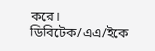করে।
ডিবিটেক/এএ/ইকে